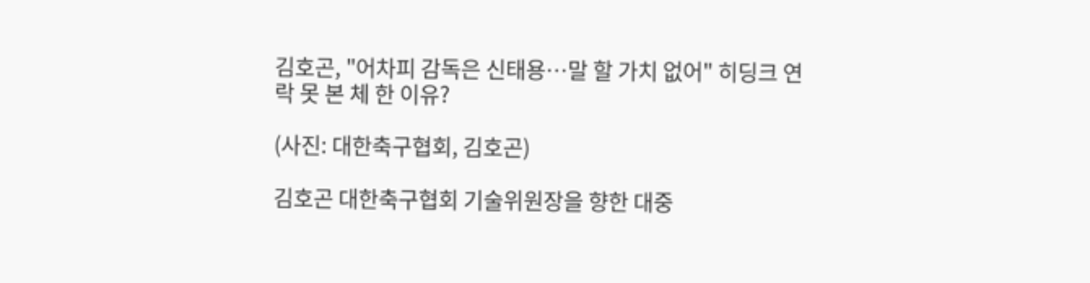김호곤, "어차피 감독은 신태용…말 할 가치 없어" 히딩크 연락 못 본 체 한 이유?

(사진: 대한축구협회, 김호곤)

김호곤 대한축구협회 기술위원장을 향한 대중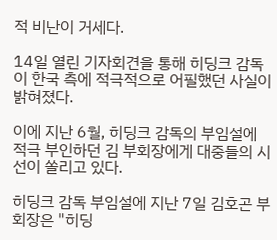적 비난이 거세다.

14일 열린 기자회견을 통해 히딩크 감독이 한국 측에 적극적으로 어필했던 사실이 밝혀졌다.

이에 지난 6월, 히딩크 감독의 부임설에 적극 부인하던 김 부회장에게 대중들의 시선이 쏠리고 있다.

히딩크 감독 부임설에 지난 7일 김호곤 부회장은 "히딩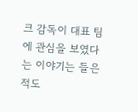크 감독이 대표 팀에 관심을 보였다는 이야기는 들은 적도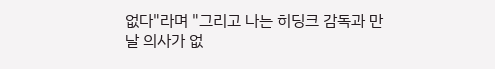없다"라며 "그리고 나는 히딩크 감독과 만날 의사가 없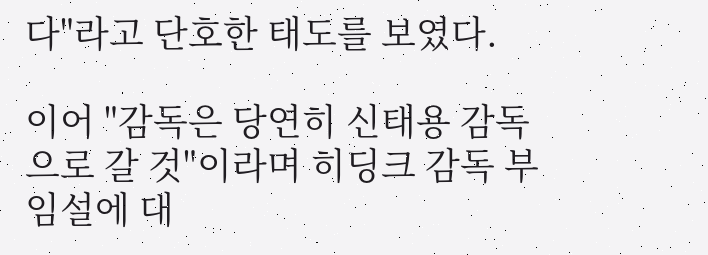다"라고 단호한 태도를 보였다.

이어 "감독은 당연히 신태용 감독으로 갈 것"이라며 히딩크 감독 부임설에 대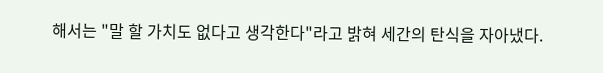해서는 "말 할 가치도 없다고 생각한다"라고 밝혀 세간의 탄식을 자아냈다.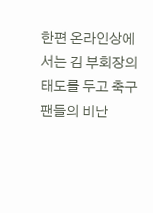한편 온라인상에서는 김 부회장의 태도를 두고 축구팬들의 비난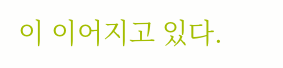이 이어지고 있다.